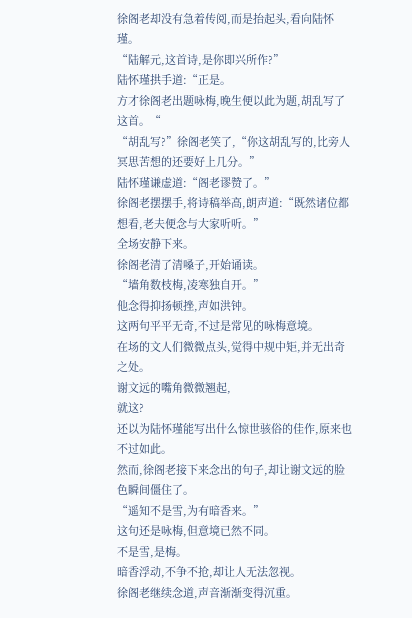徐阁老却没有急着传阅,而是抬起头,看向陆怀瑾。
“陆解元,这首诗,是你即兴所作?”
陆怀瑾拱手道:“正是。
方才徐阁老出题咏梅,晚生便以此为题,胡乱写了这首。“
“胡乱写?”徐阁老笑了,“你这胡乱写的,比旁人冥思苦想的还要好上几分。”
陆怀瑾谦虚道:“阁老谬赞了。”
徐阁老摆摆手,将诗稿举高,朗声道:“既然诸位都想看,老夫便念与大家听听。”
全场安静下来。
徐阁老清了清嗓子,开始诵读。
“墙角数枝梅,凌寒独自开。”
他念得抑扬顿挫,声如洪钟。
这两句平平无奇,不过是常见的咏梅意境。
在场的文人们微微点头,觉得中规中矩,并无出奇之处。
谢文远的嘴角微微翘起,
就这?
还以为陆怀瑾能写出什么惊世骇俗的佳作,原来也不过如此。
然而,徐阁老接下来念出的句子,却让谢文远的脸色瞬间僵住了。
“遥知不是雪,为有暗香来。”
这句还是咏梅,但意境已然不同。
不是雪,是梅。
暗香浮动,不争不抢,却让人无法忽视。
徐阁老继续念道,声音渐渐变得沉重。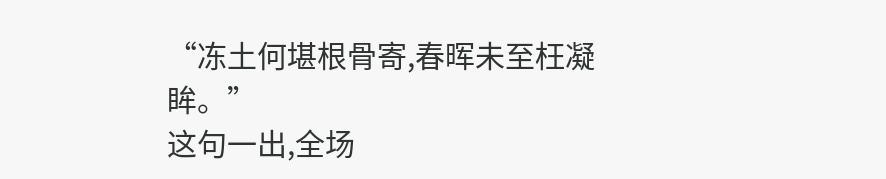“冻土何堪根骨寄,春晖未至枉凝眸。”
这句一出,全场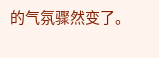的气氛骤然变了。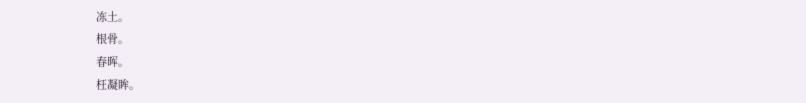冻土。
根骨。
春晖。
枉凝眸。